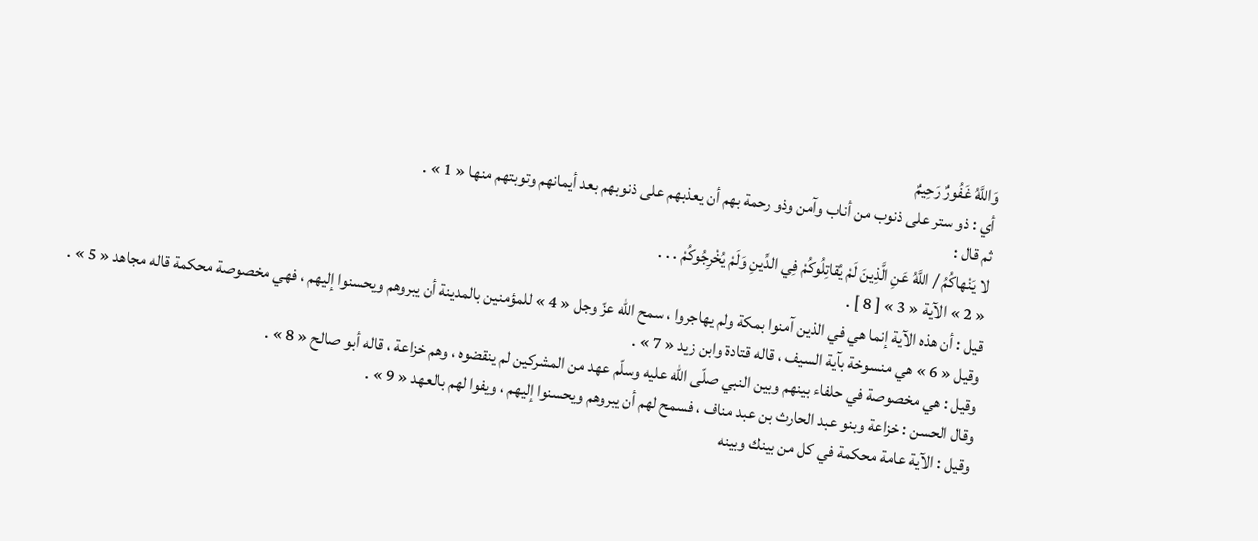وَاللَّهُ غَفُورٌ رَحِيمٌ
أي : ذو ستر على ذنوب من أناب وآمن وذو رحمة بهم أن يعذبهم على ذنوبهم بعد أيمانهم وتوبتهم منها « 1 » .
ثم قال :
لا يَنْهاكُمُ / اللَّهُ عَنِ الَّذِينَ لَمْ يُقاتِلُوكُمْ فِي الدِّينِ وَلَمْ يُخْرِجُوكُمْ . . .
« 2 » الآية « 3 » [ 8 ] .
قيل : أن هذه الآية إنما هي في الذين آمنوا بمكة ولم يهاجروا ، سمح اللّه عزّ وجل « 4 » للمؤمنين بالمدينة أن يبروهم ويحسنوا إليهم ، فهي مخصوصة محكمة قاله مجاهد « 5 » .
وقيل « 6 » هي منسوخة بآية السيف ، قاله قتادة وابن زيد « 7 » .
وقيل : هي مخصوصة في حلفاء بينهم وبين النبي صلّى اللّه عليه وسلّم عهد من المشركين لم ينقضوه ، وهم خزاعة ، قاله أبو صالح « 8 » .
وقال الحسن : خزاعة وبنو عبد الحارث بن عبد مناف ، فسمح لهم أن يبروهم ويحسنوا إليهم ، ويفوا لهم بالعهد « 9 » .
وقيل : الآية عامة محكمة في كل من بينك وبينه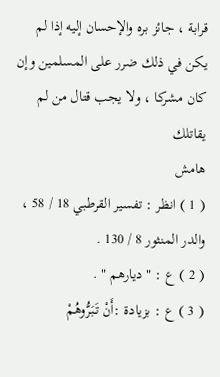قرابة ، جائز بره والإحسان إليه إذا لم يكن في ذلك ضرر على المسلمين وإن كان مشركا ، ولا يجب قتال من لم يقاتلك
هامش
( 1 ) انظر : تفسير القرطبي 18 / 58 ، والدر المنثور 8 / 130 .
( 2 ) ع : " ديارهم " .
( 3 ) ع : بزيادة :أَنْ تَبَرُّوهُمْ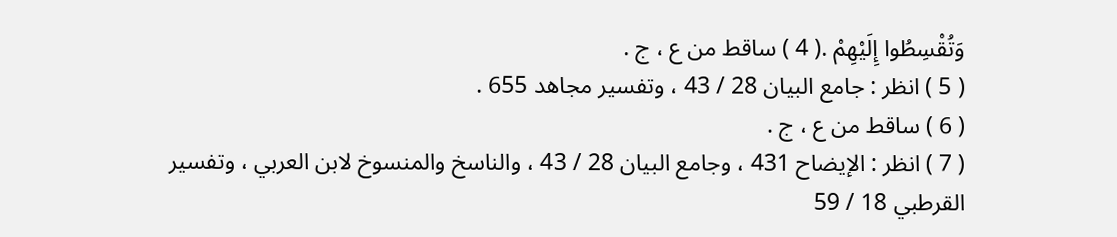وَتُقْسِطُوا إِلَيْهِمْ .( 4 ) ساقط من ع ، ج .
( 5 ) انظر : جامع البيان 28 / 43 ، وتفسير مجاهد 655 .
( 6 ) ساقط من ع ، ج .
( 7 ) انظر : الإيضاح 431 ، وجامع البيان 28 / 43 ، والناسخ والمنسوخ لابن العربي ، وتفسير القرطبي 18 / 59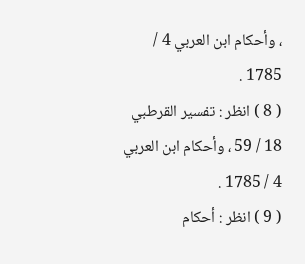، وأحكام ابن العربي 4 / 1785 .
( 8 ) انظر : تفسير القرطبي 18 / 59 ، وأحكام ابن العربي 4 / 1785 .
( 9 ) انظر : أحكام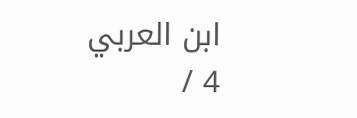ابن العربي 4 /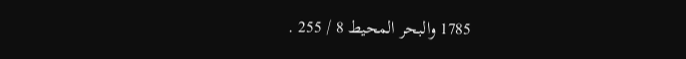1785 والبحر المحيط 8 / 255 .